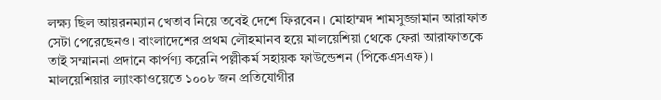লক্ষ্য ছিল আয়রনম্যান খেতাব নিয়ে তবেই দেশে ফিরবেন। মোহাম্মদ শামসুজ্জামান আরাফাত সেটা পেরেছেনও। বাংলাদেশের প্রথম লৌহমানব হয়ে মালয়েশিয়া থেকে ফেরা আরাফাতকে তাই সম্মাননা প্রদানে কার্পণ্য করেনি পল্লীকর্ম সহায়ক ফাউন্ডেশন (পিকেএসএফ)।
মালয়েশিয়ার ল্যাংকাওয়েতে ১০০৮ জন প্রতিযোগীর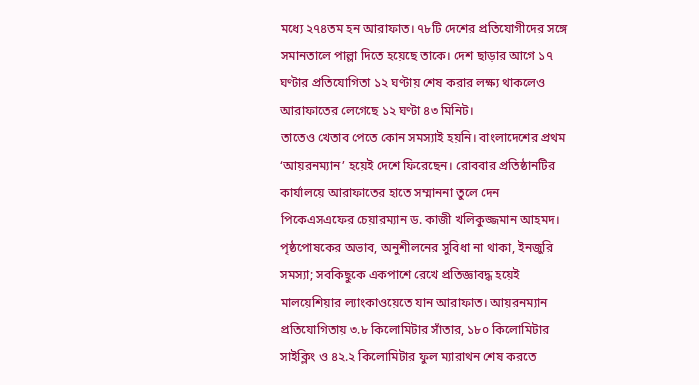মধ্যে ২৭৪তম হন আরাফাত। ৭৮টি দেশের প্রতিযোগীদের সঙ্গে সমানতালে পাল্লা দিতে হয়েছে তাকে। দেশ ছাড়ার আগে ১৭ ঘণ্টার প্রতিযোগিতা ১২ ঘণ্টায় শেষ করার লক্ষ্য থাকলেও আরাফাতের লেগেছে ১২ ঘণ্টা ৪৩ মিনিট।
তাতেও খেতাব পেতে কোন সমস্যাই হয়নি। বাংলাদেশের প্রথম ‘আয়রনম্যান’ হয়েই দেশে ফিরেছেন। রোববার প্রতিষ্ঠানটির কার্যালয়ে আরাফাতের হাতে সম্মাননা তুলে দেন পিকেএসএফের চেয়ারম্যান ড. কাজী খলিকুজ্জমান আহমদ।
পৃষ্ঠপোষকের অভাব, অনুশীলনের সুবিধা না থাকা, ইনজুরি সমস্যা; সবকিছুকে একপাশে রেখে প্রতিজ্ঞাবদ্ধ হয়েই মালয়েশিয়ার ল্যাংকাওয়েতে যান আরাফাত। আয়রনম্যান প্রতিযোগিতায় ৩.৮ কিলোমিটার সাঁতার, ১৮০ কিলোমিটার সাইক্লিং ও ৪২.২ কিলোমিটার ফুল ম্যারাথন শেষ করতে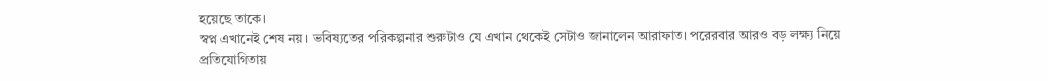হয়েছে তাকে।
স্বপ্ন এখানেই শেষ নয়। ভবিষ্যতের পরিকল্পনার শুরুটাও যে এখান থেকেই সেটাও জানালেন আরাফাত। পরেরবার আরও বড় লক্ষ্য নিয়ে প্রতিযোগিতায়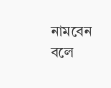নামবেন বলে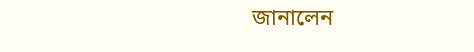জানালেন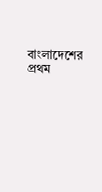বাংলাদেশের প্রথম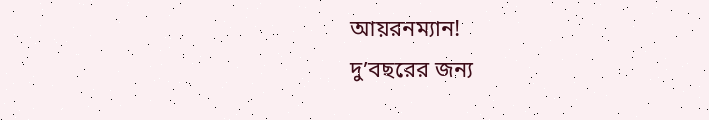আয়রনম্যান!
দু’বছরের জন্য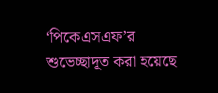‘পিকেএসএফ’র শুভেচ্ছাদূত করা হয়েছে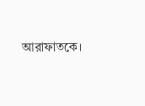আরাফাতকে।